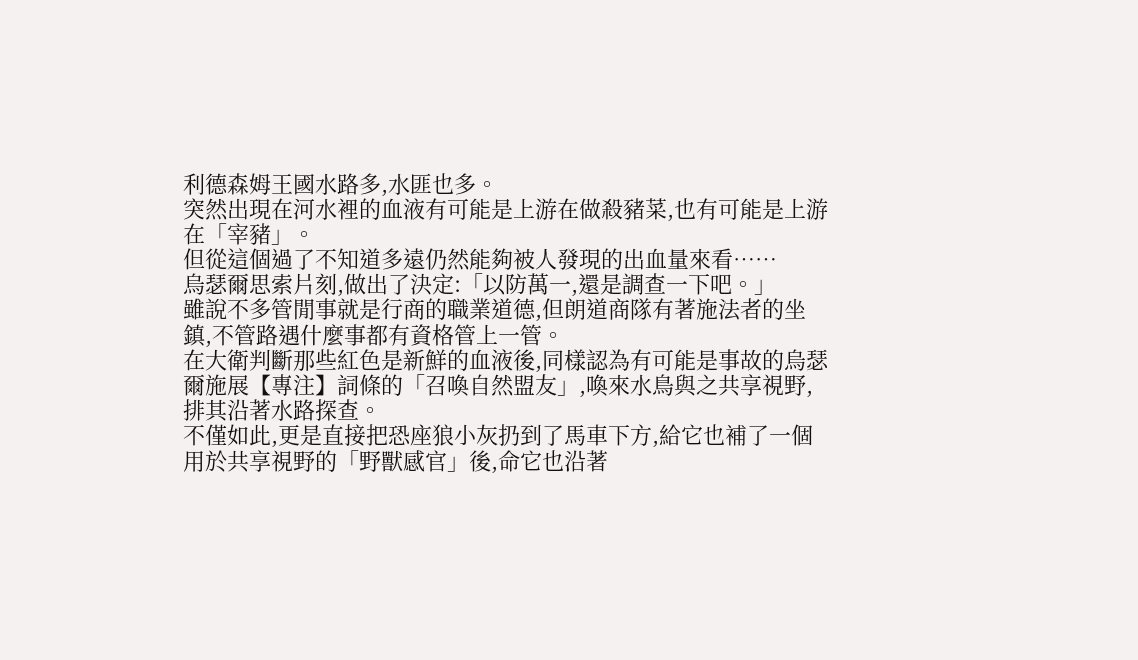利德森姆王國水路多,水匪也多。
突然出現在河水裡的血液有可能是上游在做殺豬菜,也有可能是上游在「宰豬」。
但從這個過了不知道多遠仍然能夠被人發現的出血量來看……
烏瑟爾思索片刻,做出了決定:「以防萬一,還是調查一下吧。」
雖說不多管閒事就是行商的職業道德,但朗道商隊有著施法者的坐鎮,不管路遇什麼事都有資格管上一管。
在大衛判斷那些紅色是新鮮的血液後,同樣認為有可能是事故的烏瑟爾施展【專注】詞條的「召喚自然盟友」,喚來水鳥與之共享視野,排其沿著水路探查。
不僅如此,更是直接把恐座狼小灰扔到了馬車下方,給它也補了一個用於共享視野的「野獸感官」後,命它也沿著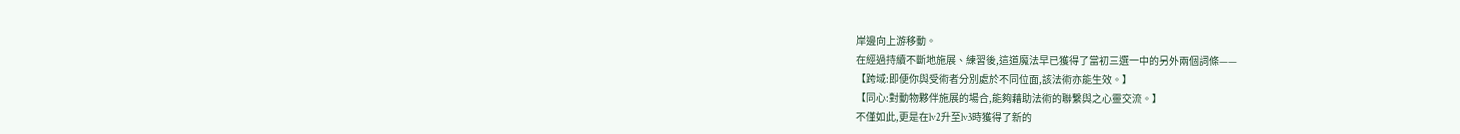岸邊向上游移動。
在經過持續不斷地施展、練習後,這道魔法早已獲得了當初三選一中的另外兩個詞條——
【跨域:即便你與受術者分別處於不同位面,該法術亦能生效。】
【同心:對動物夥伴施展的場合,能夠藉助法術的聯繫與之心靈交流。】
不僅如此,更是在lv2升至lv3時獲得了新的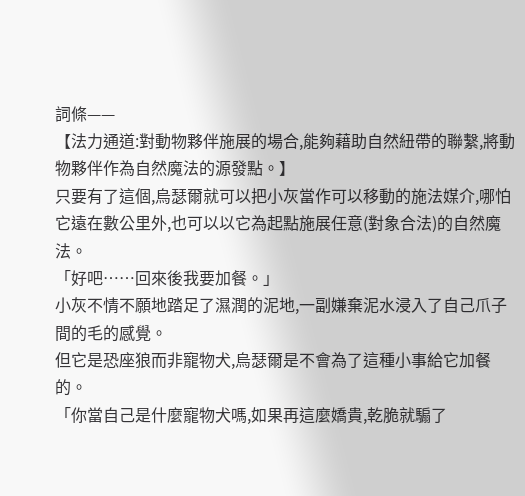詞條——
【法力通道:對動物夥伴施展的場合,能夠藉助自然紐帶的聯繫,將動物夥伴作為自然魔法的源發點。】
只要有了這個,烏瑟爾就可以把小灰當作可以移動的施法媒介,哪怕它遠在數公里外,也可以以它為起點施展任意(對象合法)的自然魔法。
「好吧……回來後我要加餐。」
小灰不情不願地踏足了濕潤的泥地,一副嫌棄泥水浸入了自己爪子間的毛的感覺。
但它是恐座狼而非寵物犬,烏瑟爾是不會為了這種小事給它加餐的。
「你當自己是什麼寵物犬嗎,如果再這麼嬌貴,乾脆就騸了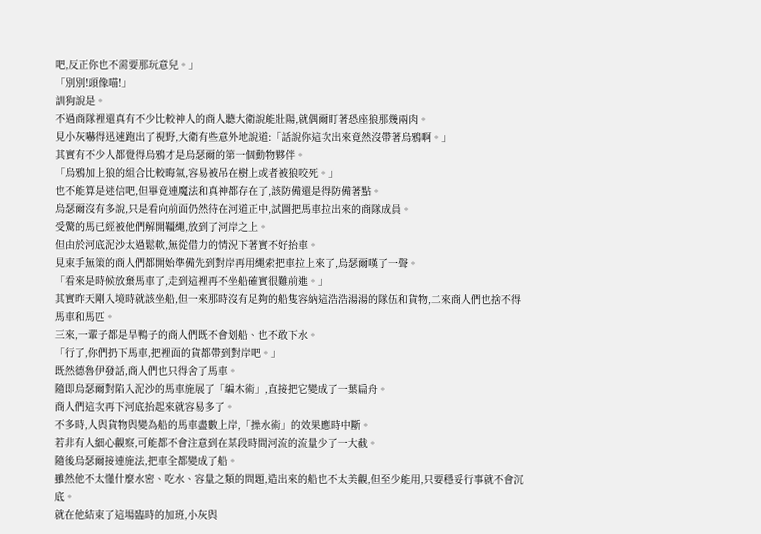吧,反正你也不需要那玩意兒。」
「別別!頭像喵!」
訓狗說是。
不過商隊裡還真有不少比較神人的商人聽大衛說能壯陽,就偶爾盯著恐座狼那幾兩肉。
見小灰嚇得迅速跑出了視野,大衛有些意外地說道:「話說你這次出來竟然沒帶著烏鴉啊。」
其實有不少人都覺得烏鴉才是烏瑟爾的第一個動物夥伴。
「烏鴉加上狼的組合比較晦氣,容易被吊在樹上或者被狼咬死。」
也不能算是迷信吧,但畢竟連魔法和真神都存在了,該防備還是得防備著點。
烏瑟爾沒有多說,只是看向前面仍然待在河道正中,試圖把馬車拉出來的商隊成員。
受驚的馬已經被他們解開韁繩,放到了河岸之上。
但由於河底泥沙太過鬆軟,無從借力的情況下著實不好抬車。
見束手無策的商人們都開始準備先到對岸再用繩索把車拉上來了,烏瑟爾嘆了一聲。
「看來是時候放棄馬車了,走到這裡再不坐船確實很難前進。」
其實昨天剛入境時就該坐船,但一來那時沒有足夠的船隻容納這浩浩湯湯的隊伍和貨物,二來商人們也捨不得馬車和馬匹。
三來,一輩子都是旱鴨子的商人們既不會划船、也不敢下水。
「行了,你們扔下馬車,把裡面的貨都帶到對岸吧。」
既然德魯伊發話,商人們也只得舍了馬車。
隨即烏瑟爾對陷入泥沙的馬車施展了「編木術」,直接把它變成了一葉扁舟。
商人們這次再下河底抬起來就容易多了。
不多時,人與貨物與變為船的馬車盡數上岸,「操水術」的效果應時中斷。
若非有人細心觀察,可能都不會注意到在某段時間河流的流量少了一大截。
隨後烏瑟爾接連施法,把車全都變成了船。
雖然他不太懂什麼水密、吃水、容量之類的問題,造出來的船也不太美觀,但至少能用,只要穩妥行事就不會沉底。
就在他結束了這場臨時的加班,小灰與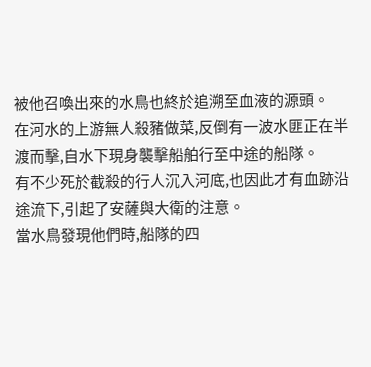被他召喚出來的水鳥也終於追溯至血液的源頭。
在河水的上游無人殺豬做菜,反倒有一波水匪正在半渡而擊,自水下現身襲擊船舶行至中途的船隊。
有不少死於截殺的行人沉入河底,也因此才有血跡沿途流下,引起了安薩與大衛的注意。
當水鳥發現他們時,船隊的四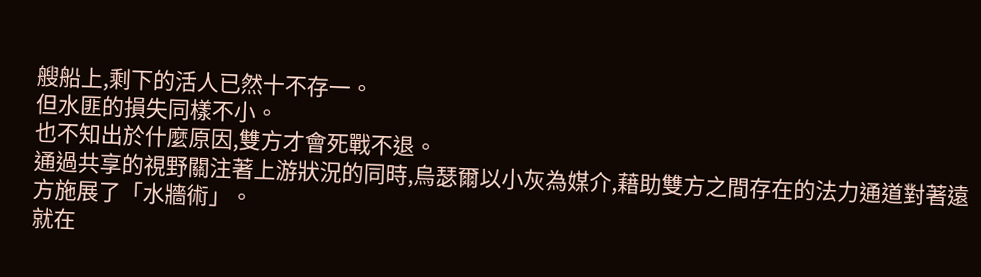艘船上,剩下的活人已然十不存一。
但水匪的損失同樣不小。
也不知出於什麼原因,雙方才會死戰不退。
通過共享的視野關注著上游狀況的同時,烏瑟爾以小灰為媒介,藉助雙方之間存在的法力通道對著遠方施展了「水牆術」。
就在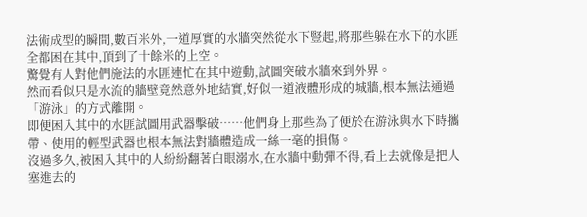法術成型的瞬間,數百米外,一道厚實的水牆突然從水下豎起,將那些躲在水下的水匪全都困在其中,頂到了十餘米的上空。
驚覺有人對他們施法的水匪連忙在其中遊動,試圖突破水牆來到外界。
然而看似只是水流的牆壁竟然意外地結實,好似一道液體形成的城牆,根本無法通過「游泳」的方式離開。
即便困入其中的水匪試圖用武器擊破……他們身上那些為了便於在游泳與水下時攜帶、使用的輕型武器也根本無法對牆體造成一絲一毫的損傷。
沒過多久,被困入其中的人紛紛翻著白眼溺水,在水牆中動彈不得,看上去就像是把人塞進去的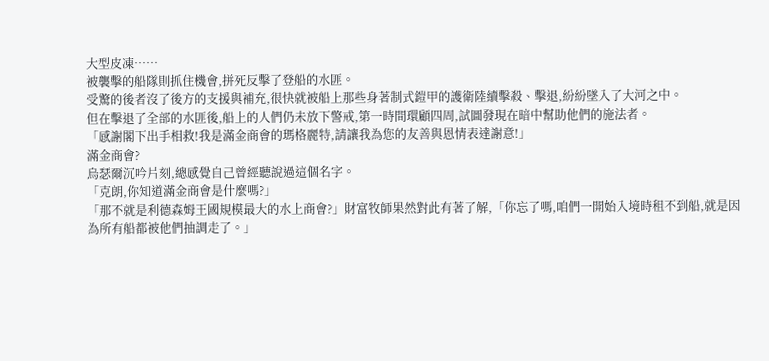大型皮凍……
被襲擊的船隊則抓住機會,拼死反擊了登船的水匪。
受驚的後者沒了後方的支援與補充,很快就被船上那些身著制式鎧甲的護衛陸續擊殺、擊退,紛紛墜入了大河之中。
但在擊退了全部的水匪後,船上的人們仍未放下警戒,第一時間環顧四周,試圖發現在暗中幫助他們的施法者。
「感謝閣下出手相救!我是滿金商會的瑪格麗特,請讓我為您的友善與恩情表達謝意!」
滿金商會?
烏瑟爾沉吟片刻,總感覺自己曾經聽說過這個名字。
「克朗,你知道滿金商會是什麼嗎?」
「那不就是利德森姆王國規模最大的水上商會?」財富牧師果然對此有著了解,「你忘了嗎,咱們一開始入境時租不到船,就是因為所有船都被他們抽調走了。」